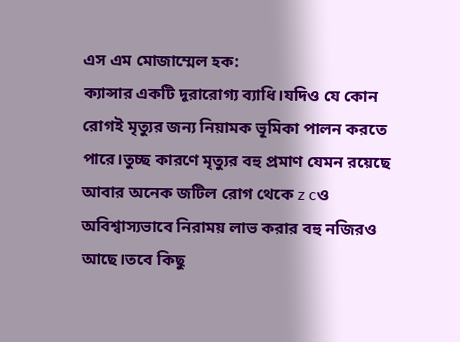এস এম মোজাম্মেল হক:
ক্যান্সার একটি দূরারোগ্য ব্যাধি।যদিও যে কোন রোগই মৃত্যুর জন্য নিয়ামক ভূমিকা পালন করতে পারে।তুচ্ছ কারণে মৃত্যুর বহু প্রমাণ যেমন রয়েছে আবার অনেক জটিল রোগ থেকে z cও অবিশ্বাস্যভাবে নিরাময় লাভ করার বহু নজিরও আছে।তবে কিছু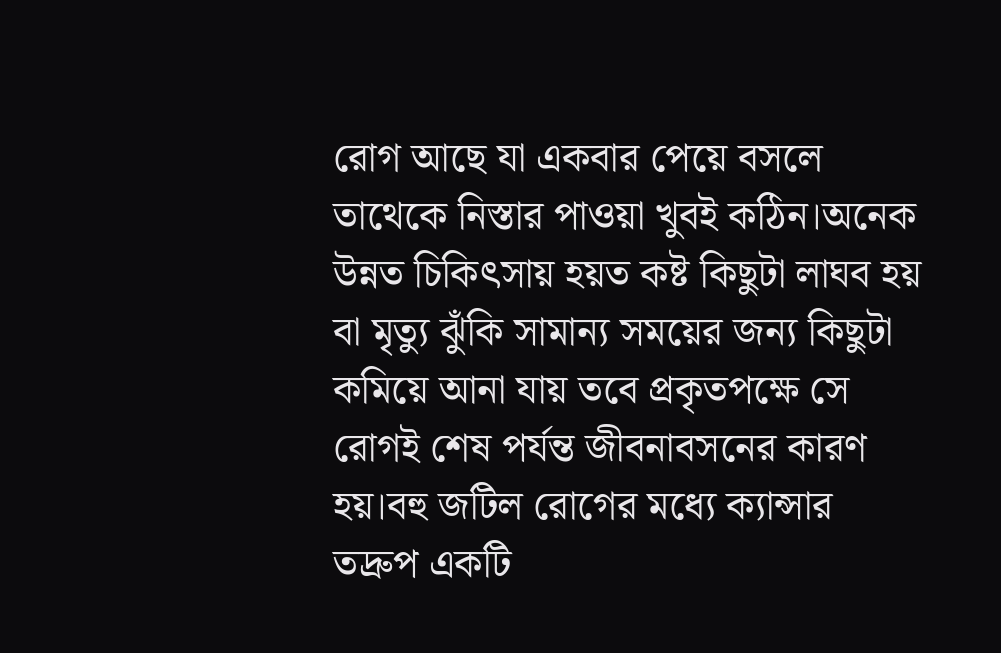রোগ আছে যা একবার পেয়ে বসলে তাথেকে নিস্তার পাওয়া খুবই কঠিন।অনেক উন্নত চিকিৎসায় হয়ত কষ্ট কিছুটা লাঘব হয় বা মৃত্যু ঝুঁকি সামান্য সময়ের জন্য কিছুটা কমিয়ে আনা যায় তবে প্রকৃতপক্ষে সে রোগই শেষ পর্যন্ত জীবনাবসনের কারণ হয়।বহু জটিল রোগের মধ্যে ক্যান্সার তদ্রুপ একটি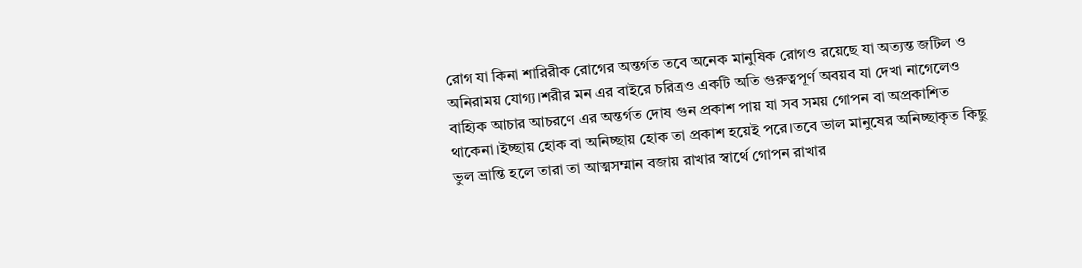রোগ যা কিনা শারিরীক রোগের অন্তর্গত তবে অনেক মানুষিক রোগও রয়েছে যা অত্যন্ত জটিল ও অনিরাময় যোগ্য।শরীর মন এর বাইরে চরিত্রও একটি অতি গুরুত্বপূর্ণ অবয়ব যা দেখা নাগেলেও বাহ্যিক আচার আচরণে এর অন্তর্গত দোষ গুন প্রকাশ পায় যা সব সময় গোপন বা অপ্রকাশিত থাকেনা।ইচ্ছায় হোক বা অনিচ্ছায় হোক তা প্রকাশ হয়েই পরে।তবে ভাল মানুষের অনিচ্ছাকৃত কিছু ভুল ভ্রান্তি হলে তারা তা আত্মসম্মান বজায় রাখার স্বার্থে গোপন রাখার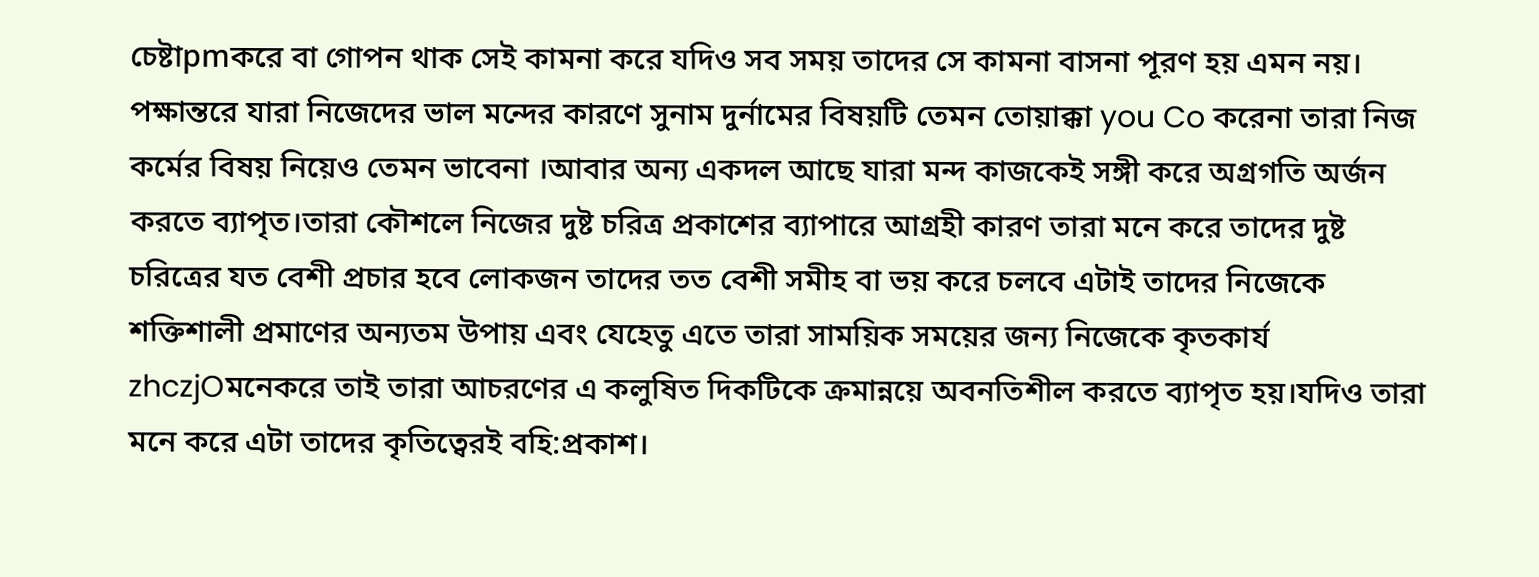চেষ্টাpmকরে বা গোপন থাক সেই কামনা করে যদিও সব সময় তাদের সে কামনা বাসনা পূরণ হয় এমন নয়। পক্ষান্তরে যারা নিজেদের ভাল মন্দের কারণে সুনাম দুর্নামের বিষয়টি তেমন তোয়াক্কা you Co করেনা তারা নিজ কর্মের বিষয় নিয়েও তেমন ভাবেনা ।আবার অন্য একদল আছে যারা মন্দ কাজকেই সঙ্গী করে অগ্রগতি অর্জন করতে ব্যাপৃত।তারা কৌশলে নিজের দুষ্ট চরিত্র প্রকাশের ব্যাপারে আগ্রহী কারণ তারা মনে করে তাদের দুষ্ট চরিত্রের যত বেশী প্রচার হবে লোকজন তাদের তত বেশী সমীহ বা ভয় করে চলবে এটাই তাদের নিজেকে শক্তিশালী প্রমাণের অন্যতম উপায় এবং যেহেতু এতে তারা সাময়িক সময়ের জন্য নিজেকে কৃতকার্য zhczjOমনেকরে তাই তারা আচরণের এ কলুষিত দিকটিকে ক্রমান্নয়ে অবনতিশীল করতে ব্যাপৃত হয়।যদিও তারা মনে করে এটা তাদের কৃতিত্বেরই বহি:প্রকাশ।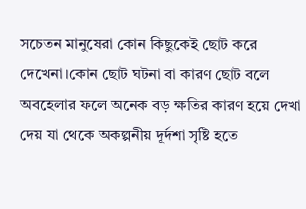সচেতন মানুষেরা কোন কিছুকেই ছোট করে দেখেনা।কোন ছোট ঘটনা বা কারণ ছোট বলে অবহেলার ফলে অনেক বড় ক্ষতির কারণ হয়ে দেখা দেয় যা থেকে অকল্পনীয় দূর্দশা সৃষ্টি হতে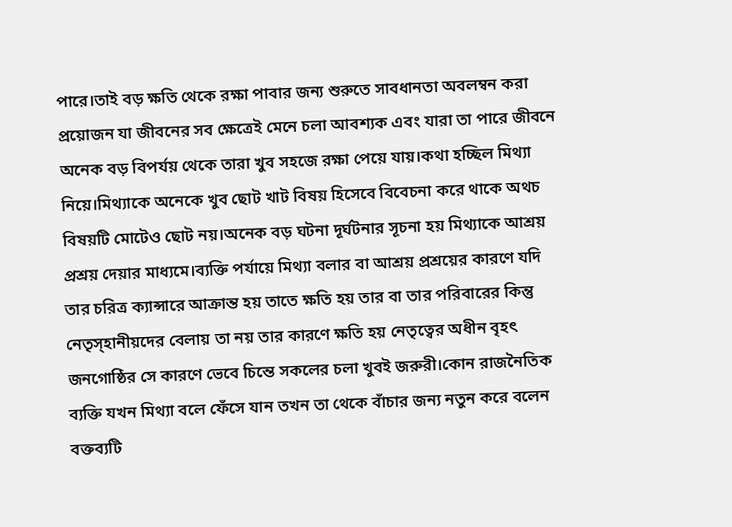পারে।তাই বড় ক্ষতি থেকে রক্ষা পাবার জন্য শুরুতে সাবধানতা অবলম্বন করা প্রয়োজন যা জীবনের সব ক্ষেত্রেই মেনে চলা আবশ্যক এবং যারা তা পারে জীবনে অনেক বড় বিপর্যয় থেকে তারা খুব সহজে রক্ষা পেয়ে যায়।কথা হচ্ছিল মিথ্যা নিয়ে।মিথ্যাকে অনেকে খুব ছোট খাট বিষয় হিসেবে বিবেচনা করে থাকে অথচ বিষয়টি মোটেও ছোট নয়।অনেক বড় ঘটনা দূর্ঘটনার সূচনা হয় মিথ্যাকে আশ্রয় প্রশ্রয় দেয়ার মাধ্যমে।ব্যক্তি পর্যায়ে মিথ্যা বলার বা আশ্রয় প্রশ্রয়ের কারণে যদি তার চরিত্র ক্যান্সারে আক্রান্ত হয় তাতে ক্ষতি হয় তার বা তার পরিবারের কিন্তু নেতৃস্হানীয়দের বেলায় তা নয় তার কারণে ক্ষতি হয় নেতৃত্বের অধীন বৃহৎ জনগোষ্ঠির সে কারণে ভেবে চিন্তে সকলের চলা খুবই জরুরী।কোন রাজনৈতিক ব্যক্তি যখন মিথ্যা বলে ফেঁসে যান তখন তা থেকে বাঁচার জন্য নতুন করে বলেন বক্তব্যটি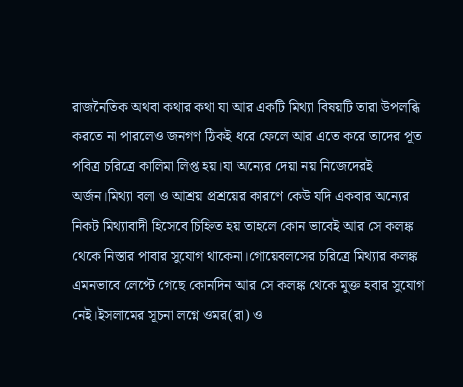রাজনৈতিক অথবা কথার কথা যা আর একটি মিথ্যা বিষয়টি তারা উপলব্ধি করতে না পারলেও জনগণ ঠিকই ধরে ফেলে আর এতে করে তাদের পূত পবিত্র চরিত্রে কালিমা লিপ্ত হয়।যা অন্যের দেয়া নয় নিজেদেরই অর্জন।মিথ্যা বলা ও আশ্রয় প্রশ্রয়ের কারণে কেউ যদি একবার অন্যের নিকট মিথ্যাবাদী হিসেবে চিহ্নিত হয় তাহলে কোন ভাবেই আর সে কলঙ্ক থেকে নিস্তার পাবার সুযোগ থাকেনা।গোয়েবলসের চরিত্রে মিথ্যার কলঙ্ক এমনভাবে লেপ্টে গেছে কোনদিন আর সে কলঙ্ক থেকে মুক্ত হবার সুযোগ নেই।ইসলামের সূচনা লগ্নে ওমর(রা) ও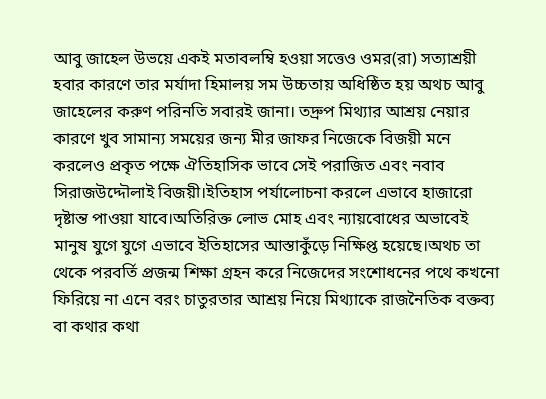আবু জাহেল উভয়ে একই মতাবলম্বি হওয়া সত্তেও ওমর(রা) সত্যাশ্রয়ী হবার কারণে তার মর্যাদা হিমালয় সম উচ্চতায় অধিষ্ঠিত হয় অথচ আবু জাহেলের করুণ পরিনতি সবারই জানা। তদ্রুপ মিথ্যার আশ্রয় নেয়ার কারণে খুব সামান্য সময়ের জন্য মীর জাফর নিজেকে বিজয়ী মনে করলেও প্রকৃত পক্ষে ঐতিহাসিক ভাবে সেই পরাজিত এবং নবাব সিরাজউদ্দৌলাই বিজয়ী।ইতিহাস পর্যালোচনা করলে এভাবে হাজারো দৃষ্টান্ত পাওয়া যাবে।অতিরিক্ত লোভ মোহ এবং ন্যায়বোধের অভাবেই মানুষ যুগে যুগে এভাবে ইতিহাসের আস্তাকুঁড়ে নিক্ষিপ্ত হয়েছে।অথচ তা থেকে পরবর্তি প্রজন্ম শিক্ষা গ্রহন করে নিজেদের সংশোধনের পথে কখনো ফিরিয়ে না এনে বরং চাতুরতার আশ্রয় নিয়ে মিথ্যাকে রাজনৈতিক বক্তব্য বা কথার কথা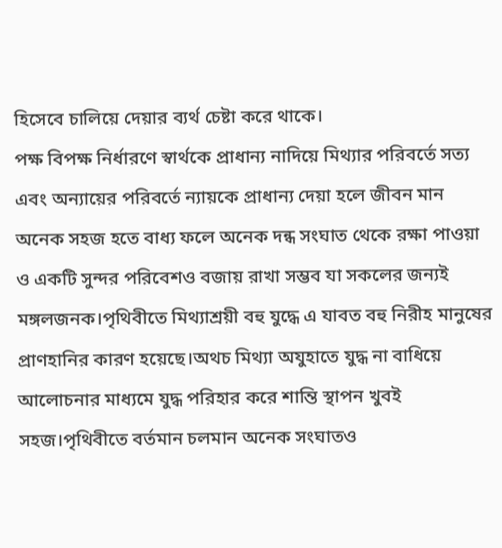হিসেবে চালিয়ে দেয়ার ব্যর্থ চেষ্টা করে থাকে।
পক্ষ বিপক্ষ নির্ধারণে স্বার্থকে প্রাধান্য নাদিয়ে মিথ্যার পরিবর্তে সত্য এবং অন্যায়ের পরিবর্তে ন্যায়কে প্রাধান্য দেয়া হলে জীবন মান অনেক সহজ হতে বাধ্য ফলে অনেক দন্ধ সংঘাত থেকে রক্ষা পাওয়া ও একটি সুন্দর পরিবেশও বজায় রাখা সম্ভব যা সকলের জন্যই মঙ্গলজনক।পৃথিবীতে মিথ্যাশ্রয়ী বহু যুদ্ধে এ যাবত বহু নিরীহ মানুষের প্রাণহানির কারণ হয়েছে।অথচ মিথ্যা অযুহাতে যুদ্ধ না বাধিয়ে আলোচনার মাধ্যমে যুদ্ধ পরিহার করে শান্তি স্থাপন খুবই সহজ।পৃথিবীতে বর্তমান চলমান অনেক সংঘাতও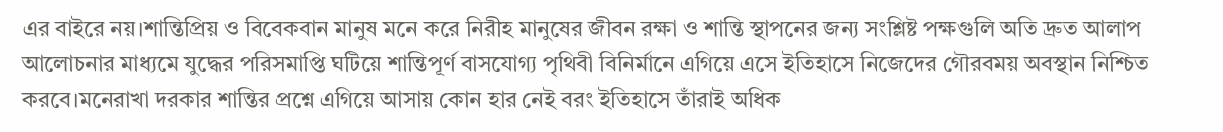এর বাইরে নয়।শান্তিপ্রিয় ও বিবেকবান মানুষ মনে করে নিরীহ মানুষের জীবন রক্ষা ও শান্তি স্থাপনের জন্য সংশ্লিষ্ট পক্ষগুলি অতি দ্রুত আলাপ আলোচনার মাধ্যমে যুদ্ধের পরিসমাপ্তি ঘটিয়ে শান্তিপূর্ণ বাসযোগ্য পৃথিবী বিনির্মানে এগিয়ে এসে ইতিহাসে নিজেদের গৌরবময় অবস্থান নিশ্চিত করবে।মনেরাখা দরকার শান্তির প্রশ্নে এগিয়ে আসায় কোন হার নেই বরং ইতিহাসে তাঁরাই অধিক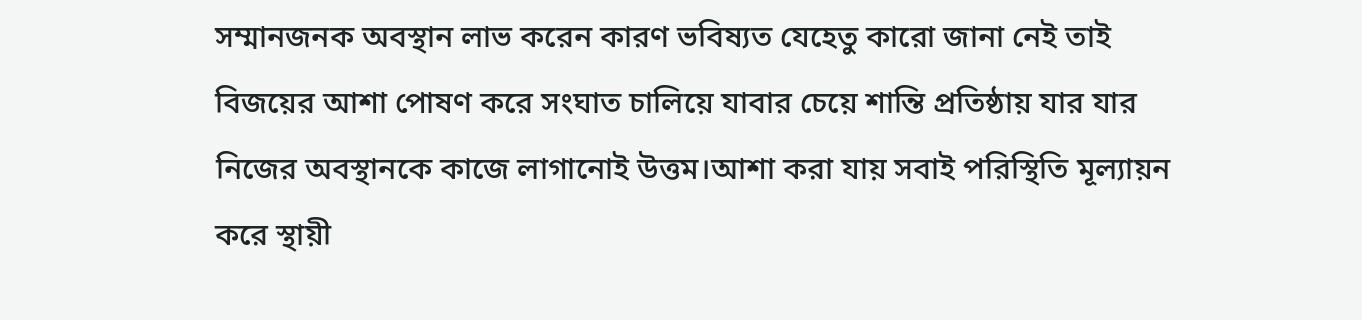সম্মানজনক অবস্থান লাভ করেন কারণ ভবিষ্যত যেহেতু কারো জানা নেই তাই বিজয়ের আশা পোষণ করে সংঘাত চালিয়ে যাবার চেয়ে শান্তি প্রতিষ্ঠায় যার যার নিজের অবস্থানকে কাজে লাগানোই উত্তম।আশা করা যায় সবাই পরিস্থিতি মূল্যায়ন করে স্থায়ী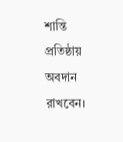শান্তি প্রতিষ্ঠায় অবদান রাখবেন।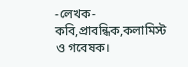-লেখক-কবি,প্রাবন্ধিক,কলামিস্ট ও গবেষক।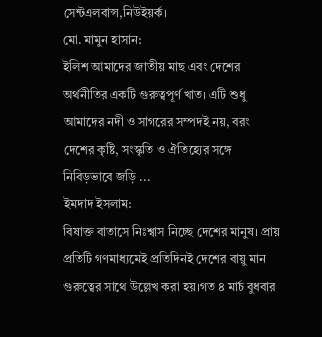সেন্টএলবান্স,নিউইয়র্ক।
মো. মামুন হাসান:
ইলিশ আমাদের জাতীয় মাছ এবং দেশের অর্থনীতির একটি গুরুত্বপূর্ণ খাত। এটি শুধু আমাদের নদী ও সাগরের সম্পদই নয়, বরং দেশের কৃষ্টি, সংস্কৃতি ও ঐতিহ্যের সঙ্গে নিবিড়ভাবে জড়ি ...
ইমদাদ ইসলাম:
বিষাক্ত বাতাসে নিঃশ্বাস নিচ্ছে দেশের মানুষ। প্রায় প্রতিটি গণমাধ্যমেই প্রতিদিনই দেশের বায়ু মান গুরুত্বের সাথে উল্লেখ করা হয়।গত ৪ মার্চ বুধবার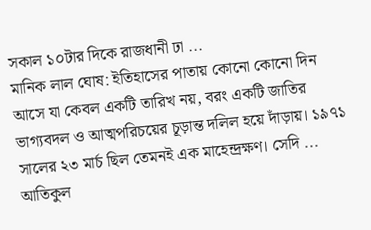সকাল ১০টার দিকে রাজধানী ঢা ...
মানিক লাল ঘোষ: ইতিহাসের পাতায় কোনো কোনো দিন আসে যা কেবল একটি তারিখ নয়, বরং একটি জাতির ভাগ্যবদল ও আত্মপরিচয়ের চূড়ান্ত দলিল হয়ে দাঁড়ায়। ১৯৭১ সালের ২৩ মার্চ ছিল তেমনই এক মাহেন্দ্রক্ষণ। সেদি ...
আতিকুল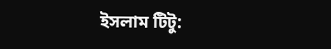ইসলাম টিটু: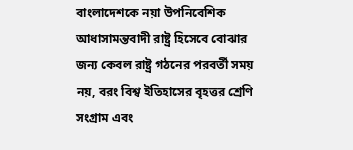বাংলাদেশকে নয়া উপনিবেশিক আধাসামন্তবাদী রাষ্ট্র হিসেবে বোঝার জন্য কেবল রাষ্ট্র গঠনের পরবর্তী সময় নয়, বরং বিশ্ব ইতিহাসের বৃহত্তর শ্রেণি সংগ্রাম এবং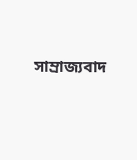সাম্রাজ্যবাদ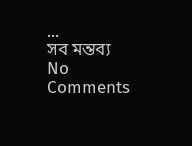...
সব মন্তব্য
No Comments